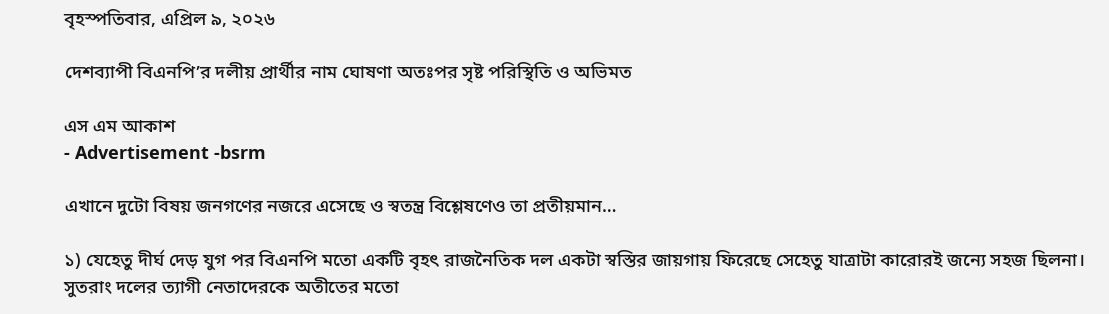বৃহস্পতিবার, এপ্রিল ৯, ২০২৬

দেশব্যাপী বিএনপি’র দলীয় প্রার্থীর নাম ঘোষণা অতঃপর সৃষ্ট পরিস্থিতি ও অভিমত

এস এম আকাশ
- Advertisement -bsrm

এখানে দুটো বিষয় জনগণের নজরে এসেছে ও স্বতন্ত্র বিশ্লেষণেও তা প্রতীয়মান…

১) যেহেতু দীর্ঘ দেড় যুগ পর বিএনপি মতো একটি বৃহৎ রাজনৈতিক দল একটা স্বস্তির জায়গায় ফিরেছে সেহেতু যাত্রাটা কারোরই জন্যে সহজ ছিলনা। সুতরাং দলের ত্যাগী নেতাদেরকে অতীতের মতো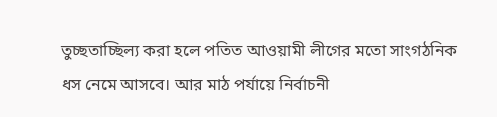তুচ্ছতাচ্ছিল্য করা হলে পতিত আওয়ামী লীগের মতো সাংগঠনিক ধস নেমে আসবে। আর মাঠ পর্যায়ে নির্বাচনী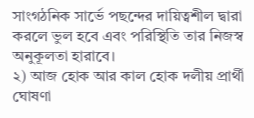সাংগঠনিক সার্ভে পছন্দের দায়িত্বশীল দ্বারা করলে ভুল হবে এবং পরিস্থিতি তার নিজস্ব অনুকূলতা হারাবে।
২) আজ হোক আর কাল হোক দলীয় প্রার্থী ঘোষণা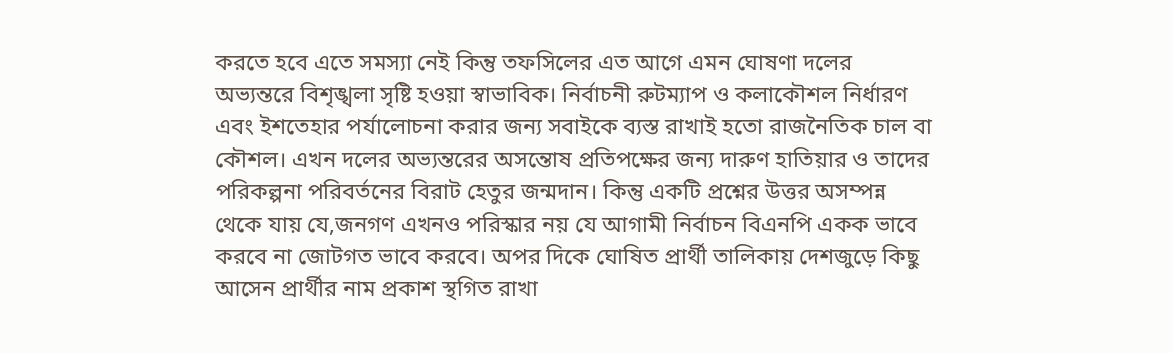করতে হবে এতে সমস্যা নেই কিন্তু তফসিলের এত আগে এমন ঘোষণা দলের অভ্যন্তরে বিশৃঙ্খলা সৃষ্টি হওয়া স্বাভাবিক। নির্বাচনী রুটম্যাপ ও কলাকৌশল নির্ধারণ এবং ইশতেহার পর্যালোচনা করার জন্য সবাইকে ব্যস্ত রাখাই হতো রাজনৈতিক চাল বা কৌশল। এখন দলের অভ্যন্তরের অসন্তোষ প্রতিপক্ষের জন্য দারুণ হাতিয়ার ও তাদের পরিকল্পনা পরিবর্তনের বিরাট হেতুর জন্মদান। কিন্তু একটি প্রশ্নের উত্তর অসম্পন্ন থেকে যায় যে,জনগণ এখনও পরিস্কার নয় যে আগামী নির্বাচন বিএনপি একক ভাবে করবে না জোটগত ভাবে করবে। অপর দিকে ঘোষিত প্রার্থী তালিকায় দেশজুড়ে কিছু আসেন প্রার্থীর নাম প্রকাশ স্থগিত রাখা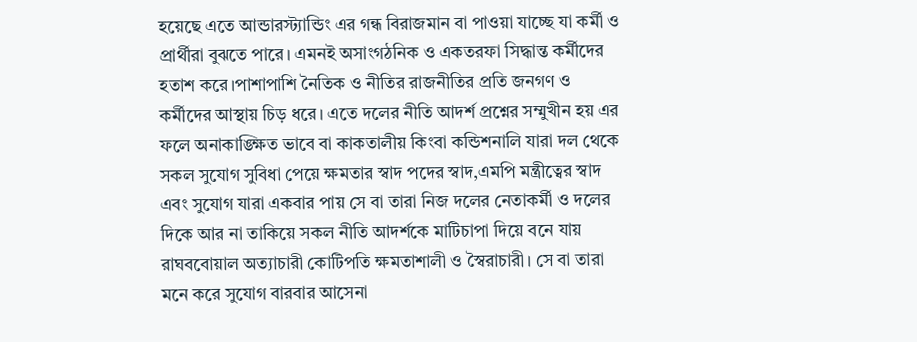হয়েছে এতে আন্ডারস্ট্যান্ডিং এর গন্ধ বিরাজমান বা পাওয়া যাচ্ছে যা কর্মী ও প্রার্থীরা বুঝতে পারে। এমনই অসাংগঠনিক ও একতরফা সিদ্ধান্ত কর্মীদের হতাশ করে।পাশাপাশি নৈতিক ও নীতির রাজনীতির প্রতি জনগণ ও কর্মীদের আস্থায় চিড় ধরে। এতে দলের নীতি আদর্শ প্রশ্নের সম্মুখীন হয় এর ফলে অনাকাঙ্ক্ষিত ভাবে বা কাকতালীয় কিংবা কন্ডিশনালি যারা দল থেকে সকল সুযোগ সুবিধা পেয়ে ক্ষমতার স্বাদ পদের স্বাদ,এমপি মন্ত্রীত্বের স্বাদ এবং সুযোগ যারা একবার পায় সে বা তারা নিজ দলের নেতাকর্মী ও দলের দিকে আর না তাকিয়ে সকল নীতি আদর্শকে মাটিচাপা দিয়ে বনে যায় রাঘববোয়াল অত্যাচারী কোটিপতি ক্ষমতাশালী ও স্বৈরাচারী। সে বা তারা মনে করে সুযোগ বারবার আসেনা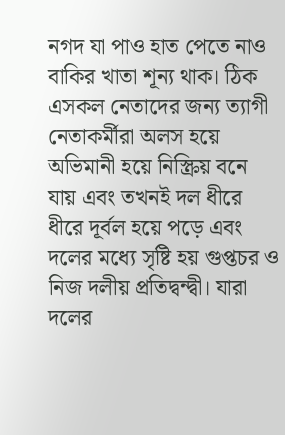নগদ যা পাও হাত পেতে নাও বাকির খাতা শূন্য থাক। ঠিক এসকল নেতাদের জন্য ত্যাগী নেতাকর্মীরা অলস হয়ে অভিমানী হয়ে নিস্ক্রিয় বনে যায় এবং তখনই দল ধীরে ধীরে দূর্বল হয়ে পড়ে এবং দলের মধ্যে সৃষ্টি হয় গুপ্তচর ও নিজ দলীয় প্রতিদ্বন্দ্বী। যারা দলের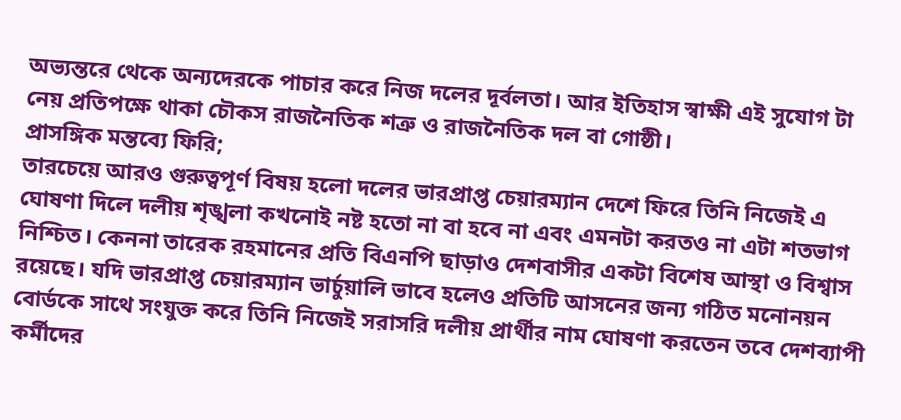অভ্যন্তরে থেকে অন্যদেরকে পাচার করে নিজ দলের দূর্বলতা। আর ইতিহাস স্বাক্ষী এই সুযোগ টা নেয় প্রতিপক্ষে থাকা চৌকস রাজনৈতিক শত্রু ও রাজনৈতিক দল বা গোষ্ঠী।
প্রাসঙ্গিক মন্তব্যে ফিরি;
তারচেয়ে আরও গুরুত্বপূর্ণ বিষয় হলো দলের ভারপ্রাপ্ত চেয়ারম্যান দেশে ফিরে তিনি নিজেই এ ঘোষণা দিলে দলীয় শৃঙ্খলা কখনোই নষ্ট হতো না বা হবে না এবং এমনটা করতও না এটা শতভাগ নিশ্চিত। কেননা তারেক রহমানের প্রতি বিএনপি ছাড়াও দেশবাসীর একটা বিশেষ আস্থা ও বিশ্বাস রয়েছে। যদি ভারপ্রাপ্ত চেয়ারম্যান ভার্চুয়ালি ভাবে হলেও প্রতিটি আসনের জন্য গঠিত মনোনয়ন বোর্ডকে সাথে সংযুক্ত করে তিনি নিজেই সরাসরি দলীয় প্রার্থীর নাম ঘোষণা করতেন তবে দেশব্যাপী কর্মীদের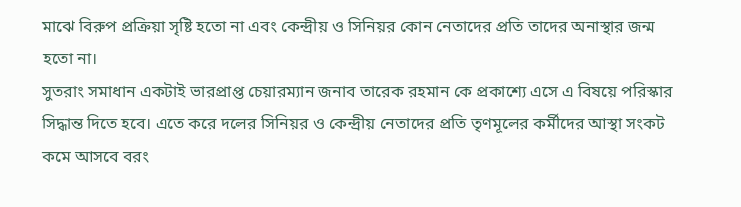মাঝে বিরুপ প্রক্রিয়া সৃষ্টি হতো না এবং কেন্দ্রীয় ও সিনিয়র কোন নেতাদের প্রতি তাদের অনাস্থার জন্ম হতো না।
সুতরাং সমাধান একটাই ভারপ্রাপ্ত চেয়ারম্যান জনাব তারেক রহমান কে প্রকাশ্যে এসে এ বিষয়ে পরিস্কার সিদ্ধান্ত দিতে হবে। এতে করে দলের সিনিয়র ও কেন্দ্রীয় নেতাদের প্রতি তৃণমূলের কর্মীদের আস্থা সংকট কমে আসবে বরং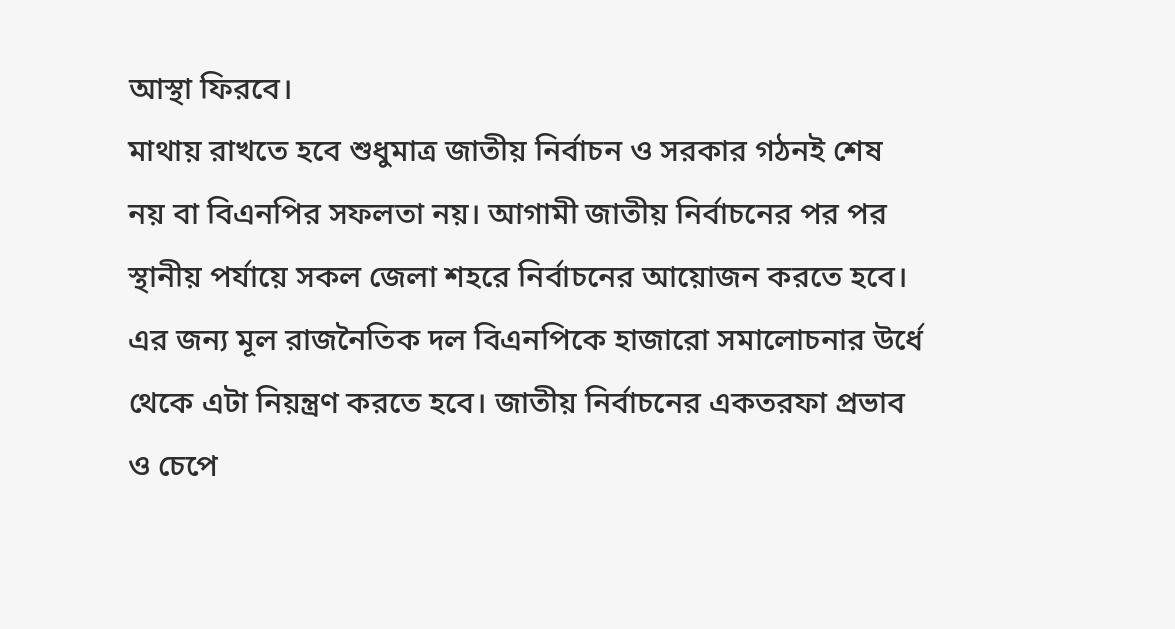আস্থা ফিরবে।
মাথায় রাখতে হবে শুধুমাত্র জাতীয় নির্বাচন ও সরকার গঠনই শেষ নয় বা বিএনপির সফলতা নয়। আগামী জাতীয় নির্বাচনের পর পর স্থানীয় পর্যায়ে সকল জেলা শহরে নির্বাচনের আয়োজন করতে হবে। এর জন্য মূল রাজনৈতিক দল বিএনপিকে হাজারো সমালোচনার উর্ধে থেকে এটা নিয়ন্ত্রণ করতে হবে। জাতীয় নির্বাচনের একতরফা প্রভাব ও চেপে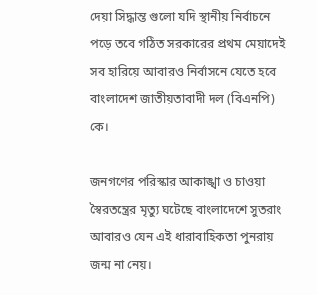দেয়া সিদ্ধান্ত গুলো যদি স্থানীয় নির্বাচনে পড়ে তবে গঠিত সরকারের প্রথম মেয়াদেই সব হারিয়ে আবারও নির্বাসনে যেতে হবে বাংলাদেশ জাতীয়তাবাদী দল (বিএনপি) কে।

জনগণের পরিস্কার আকাঙ্খা ও চাওয়া স্বৈরতন্ত্রের মৃত্যু ঘটেছে বাংলাদেশে সুতরাং আবারও যেন এই ধারাবাহিকতা পুনরায় জন্ম না নেয়।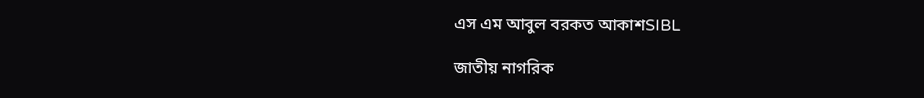এস এম আবুল বরকত আকাশSIBL

জাতীয় নাগরিক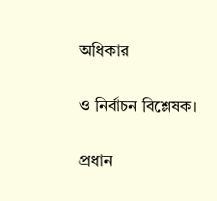অধিকার

ও নির্বাচন বিশ্লেষক।

প্রধান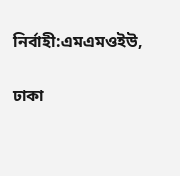নির্বাহী:এমএমওইউ,

ঢাকা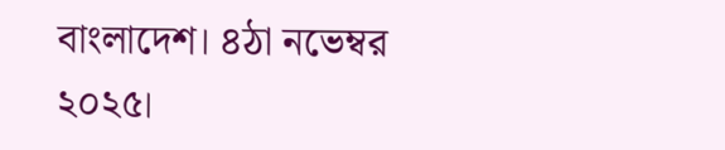বাংলাদেশ। ৪ঠা নভেম্বর ২০২৫।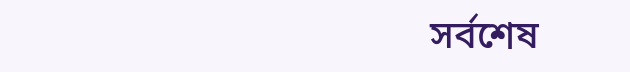সর্বশেষ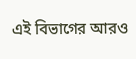এই বিভাগের আরও